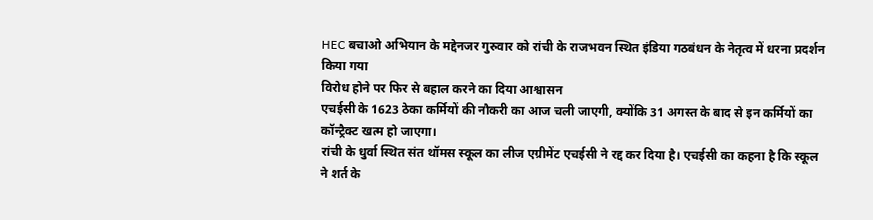HEC बचाओ अभियान के मद्देनजर गुरुवार को रांची के राजभवन स्थित इंडिया गठबंधन के नेतृत्व में धरना प्रदर्शन किया गया
विरोध होने पर फिर से बहाल करने का दिया आश्वासन
एचईसी के 1623 ठेका कर्मियों की नौकरी का आज चली जाएगी, क्योंकि 31 अगस्त के बाद से इन कर्मियों का कॉन्ट्रैक्ट खत्म हो जाएगा।
रांची के धुर्वा स्थित संत थॉमस स्कूल का लीज एग्रीमेंट एचईसी ने रद्द कर दिया है। एचईसी का कहना है कि स्कूल ने शर्त के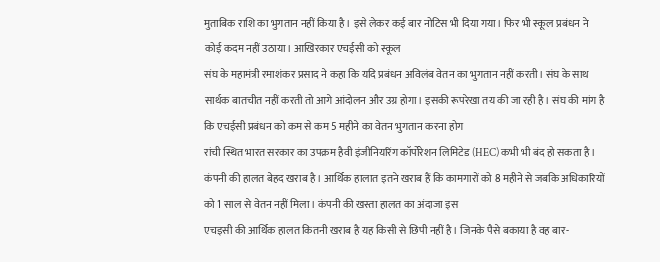मुताबिक राशि का भुगतान नहीं किया है। इसे लेकर कई बार नोटिस भी दिया गया। फिर भी स्कूल प्रबंधन ने कोई कदम नहीं उठाया। आखिरकार एचईसी को स्कूल
संघ के महामंत्री रमाशंकर प्रसाद ने कहा कि यदि प्रबंधन अविलंब वेतन का भुगतान नहीं करती। संघ के साथ सार्थक बातचीत नहीं करती तो आगे आंदोलन और उग्र होगा। इसकी रूपरेखा तय की जा रही है। संघ की मांग है कि एचईसी प्रबंधन को कम से कम 5 महीने का वेतन भुगतान करना होग
रांची स्थित भारत सरकार का उपक्रम हैवी इंजीनियरिंग कॉर्पोरेशन लिमिटेड (HEC) कभी भी बंद हो सकता है। कंपनी की हालत बेहद खराब है। आर्थिक हालात इतने खराब हैं कि कामगारों को 8 महीने से जबकि अधिकारियों को 1 साल से वेतन नहीं मिला। कंपनी की खस्ता हालत का अंदाजा इस
एचइसी की आर्थिक हालत कितनी खराब है यह किसी से छिपी नहीं है। जिनके पैसे बकाया है वह बार-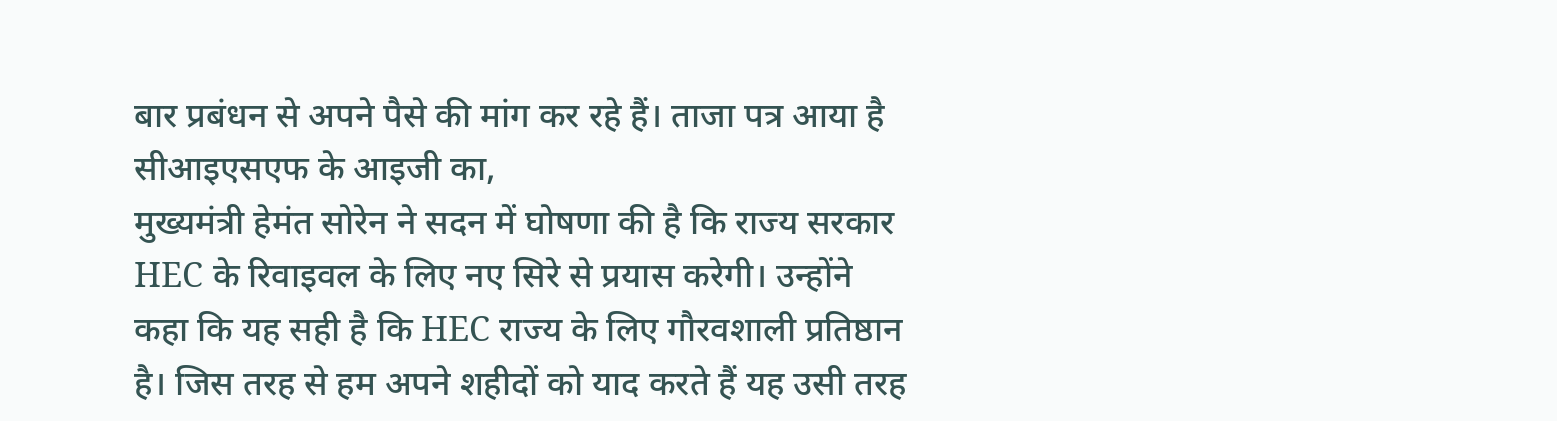बार प्रबंधन से अपने पैसे की मांग कर रहे हैं। ताजा पत्र आया है सीआइएसएफ के आइजी का,
मुख्यमंत्री हेमंत सोरेन ने सदन में घोषणा की है कि राज्य सरकार HEC के रिवाइवल के लिए नए सिरे से प्रयास करेगी। उन्होंने कहा कि यह सही है कि HEC राज्य के लिए गौरवशाली प्रतिष्ठान है। जिस तरह से हम अपने शहीदों को याद करते हैं यह उसी तरह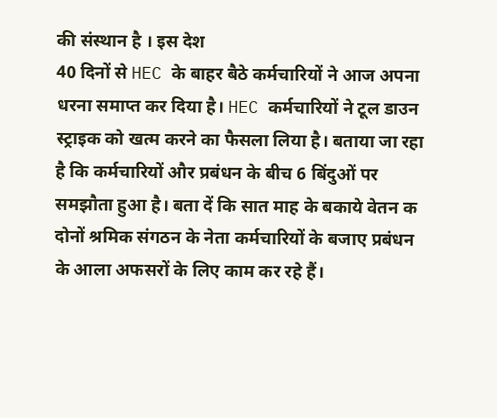की संस्थान है । इस देश
40 दिनों से HEC के बाहर बैठे कर्मचारियों ने आज अपना धरना समाप्त कर दिया है। HEC कर्मचारियों ने टूल डाउन स्ट्राइक को खत्म करने का फैसला लिया है। बताया जा रहा है कि कर्मचारियों और प्रबंधन के बीच 6 बिंदुओं पर समझौता हुआ है। बता दें कि सात माह के बकाये वेतन क
दोनों श्रमिक संगठन के नेता कर्मचारियों के बजाए प्रबंधन के आला अफसरों के लिए काम कर रहे हैं।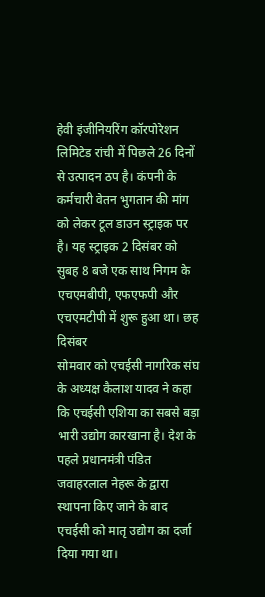हेवी इंजीनियरिंग कॉरपोरेशन लिमिटेड रांची में पिछले 26 दिनों से उत्पादन ठप है। कंपनी के कर्मचारी वेतन भुगतान की मांग को लेकर टूल डाउन स्ट्राइक पर है। यह स्ट्राइक 2 दिसंबर को सुबह 8 बजे एक साथ निगम के एचएमबीपी, एफएफपी और एचएमटीपी में शुरू हुआ था। छह दिसंबर
सोमवार को एचईसी नागरिक संघ के अध्यक्ष कैलाश यादव ने कहा कि एचईसी एशिया का सबसे बड़ा भारी उद्योग कारखाना है। देश के पहले प्रधानमंत्री पंडित जवाहरलाल नेहरू के द्वारा स्थापना किए जाने के बाद एचईसी को मातृ उद्योग का दर्जा दिया गया था।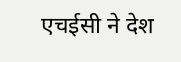एचईसी ने देश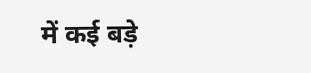में कई बड़े